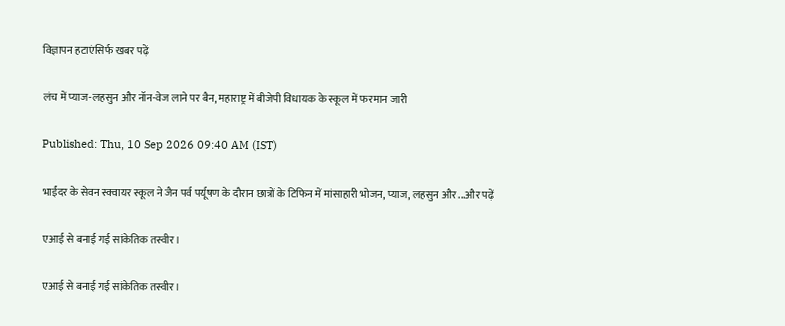विज्ञापन हटाएंसिर्फ खबर पढ़ें

लंच में प्याज-लहसुन और नॉन-वेज लाने पर बैन, महाराष्ट्र में बीजेपी विधायक के स्कूल में फरमान जारी

Published: Thu, 10 Sep 2026 09:40 AM (IST)

भाईंदर के सेवन स्क्वायर स्कूल ने जैन पर्व पर्यूषण के दौरान छात्रों के टिफिन में मांसाहारी भोजन, प्याज, लहसुन और ...और पढ़ें

एआई से बनाई गई सांकेतिक तस्वीर।

एआई से बनाई गई सांकेतिक तस्वीर।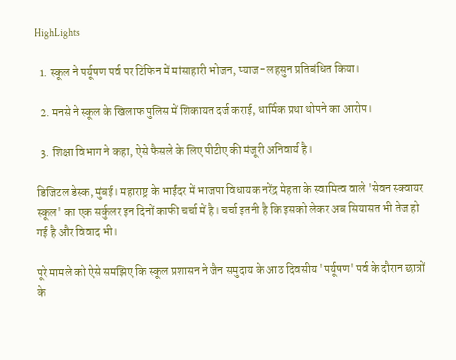HighLights

  1. स्कूल ने पर्यूषण पर्व पर टिफिन में मांसाहारी भोजन, प्याज-लहसुन प्रतिबंधित किया।

  2. मनसे ने स्कूल के खिलाफ पुलिस में शिकायत दर्ज कराई, धार्मिक प्रथा थोपने का आरोप।

  3. शिक्षा विभाग ने कहा, ऐसे फैसले के लिए पीटीए की मंजूरी अनिवार्य है।

डिजिटल डेस्क, मुंबई। महाराष्ट्र के भाईंदर में भाजपा विधायक नरेंद्र मेहता के स्वामित्व वाले 'सेवन स्क्वायर स्कूल' का एक सर्कुलर इन दिनों काफी चर्चा में है। चर्चा इतनी है कि इसको लेकर अब सियासत भी तेज हो गई है और विवाद भी।

पूरे मामले को ऐसे समझिए कि स्कूल प्रशासन ने जैन समुदाय के आठ दिवसीय 'पर्यूषण' पर्व के दौरान छात्रों के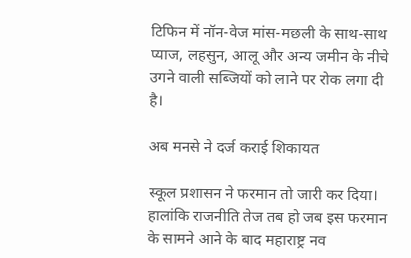टिफिन में नॉन-वेज मांस-मछली के साथ-साथ प्याज, लहसुन, आलू और अन्य जमीन के नीचे उगने वाली सब्जियों को लाने पर रोक लगा दी है।

अब मनसे ने दर्ज कराई शिकायत

स्कूल प्रशासन ने फरमान तो जारी कर दिया। हालांकि राजनीति तेज तब हो जब इस फरमान के सामने आने के बाद महाराष्ट्र नव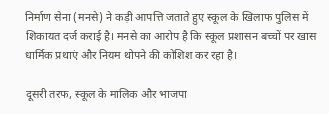निर्माण सेना (मनसे) ने कड़ी आपत्ति जताते हुए स्कूल के खिलाफ पुलिस में शिकायत दर्ज कराई है। मनसे का आरोप है कि स्कूल प्रशासन बच्चों पर खास धार्मिक प्रथाएं और नियम थोपने की कोशिश कर रहा है।

दूसरी तरफ, स्कूल के मालिक और भाजपा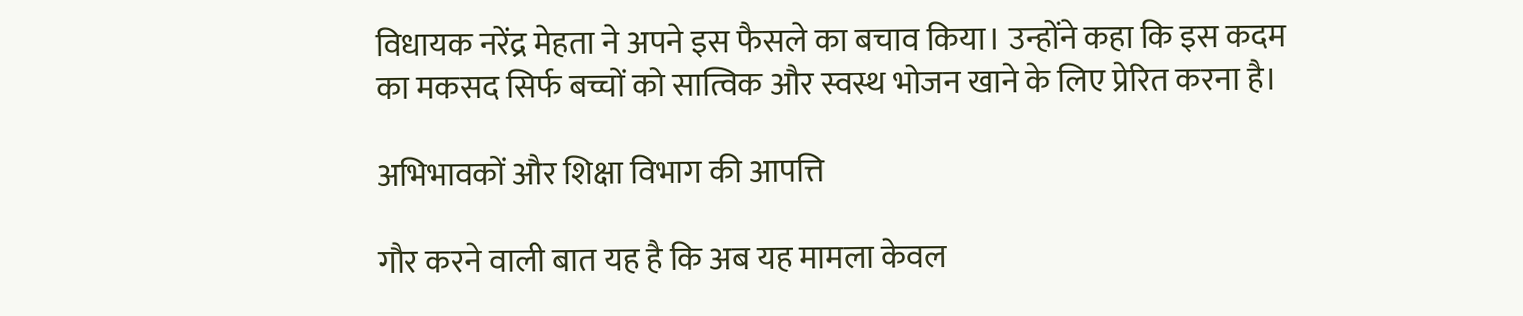विधायक नरेंद्र मेहता ने अपने इस फैसले का बचाव किया। उन्होंने कहा कि इस कदम का मकसद सिर्फ बच्चों को सात्विक और स्वस्थ भोजन खाने के लिए प्रेरित करना है।

अभिभावकों और शिक्षा विभाग की आपत्ति

गौर करने वाली बात यह है कि अब यह मामला केवल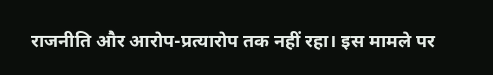राजनीति और आरोप-प्रत्यारोप तक नहीं रहा। इस मामले पर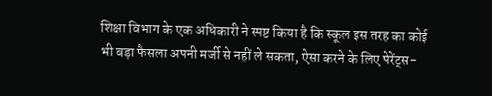शिक्षा विभाग के एक अधिकारी ने स्पष्ट किया है कि स्कूल इस तरह का कोई भी बड़ा फैसला अपनी मर्जी से नहीं ले सकता, ऐसा करने के लिए पेरेंट्स-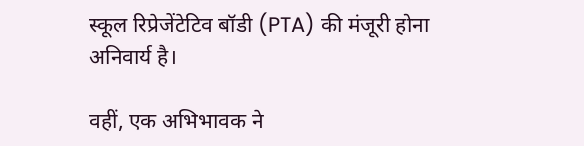स्कूल रिप्रेजेंटेटिव बॉडी (PTA) की मंजूरी होना अनिवार्य है।

वहीं, एक अभिभावक ने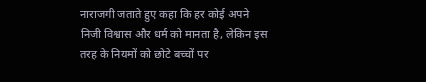नाराजगी जताते हुए कहा कि हर कोई अपने निजी विश्वास और धर्म को मानता है, लेकिन इस तरह के नियमों को छोटे बच्चों पर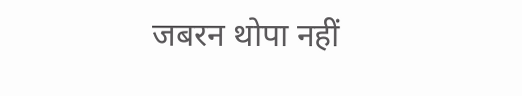जबरन थोपा नहीं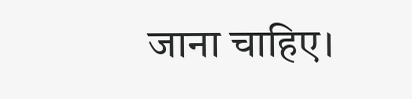जाना चाहिए।